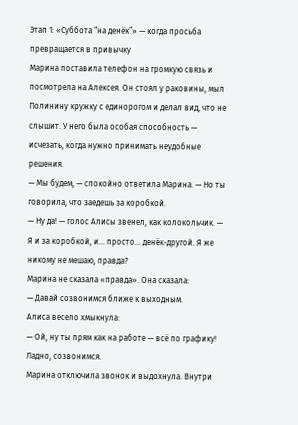Этап 1: «Суббота “на денёк”» — когда просьба превращается в привычку
Марина поставила телефон на громкую связь и посмотрела на Алексея. Он стоял у раковины, мыл Полинину кружку с единорогом и делал вид, что не слышит. У него была особая способность — исчезать, когда нужно принимать неудобные решения.
— Мы будем, — спокойно ответила Марина. — Но ты говорила, что заедешь за коробкой.
— Ну да! — голос Алисы звенел, как колокольчик. — Я и за коробкой, и… просто… денёк-другой. Я же никому не мешаю, правда?
Марина не сказала «правда». Она сказала:
— Давай созвонимся ближе к выходным.
Алиса весело хмыкнула:
— Ой, ну ты прям как на работе — всё по графику! Ладно, созвонимся.
Марина отключила звонок и выдохнула. Внутри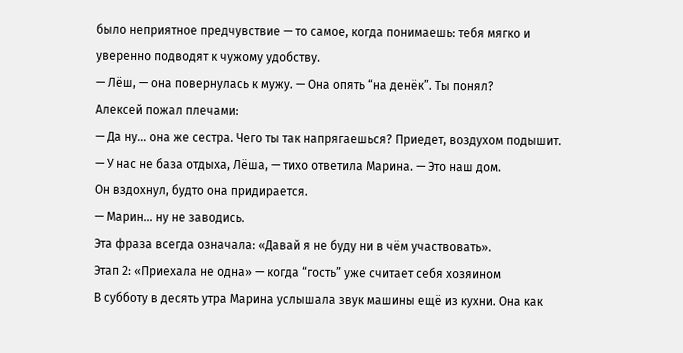было неприятное предчувствие — то самое, когда понимаешь: тебя мягко и уверенно подводят к чужому удобству.
— Лёш, — она повернулась к мужу. — Она опять “на денёк”. Ты понял?
Алексей пожал плечами:
— Да ну… она же сестра. Чего ты так напрягаешься? Приедет, воздухом подышит.
— У нас не база отдыха, Лёша, — тихо ответила Марина. — Это наш дом.
Он вздохнул, будто она придирается.
— Марин… ну не заводись.
Эта фраза всегда означала: «Давай я не буду ни в чём участвовать».
Этап 2: «Приехала не одна» — когда “гость” уже считает себя хозяином
В субботу в десять утра Марина услышала звук машины ещё из кухни. Она как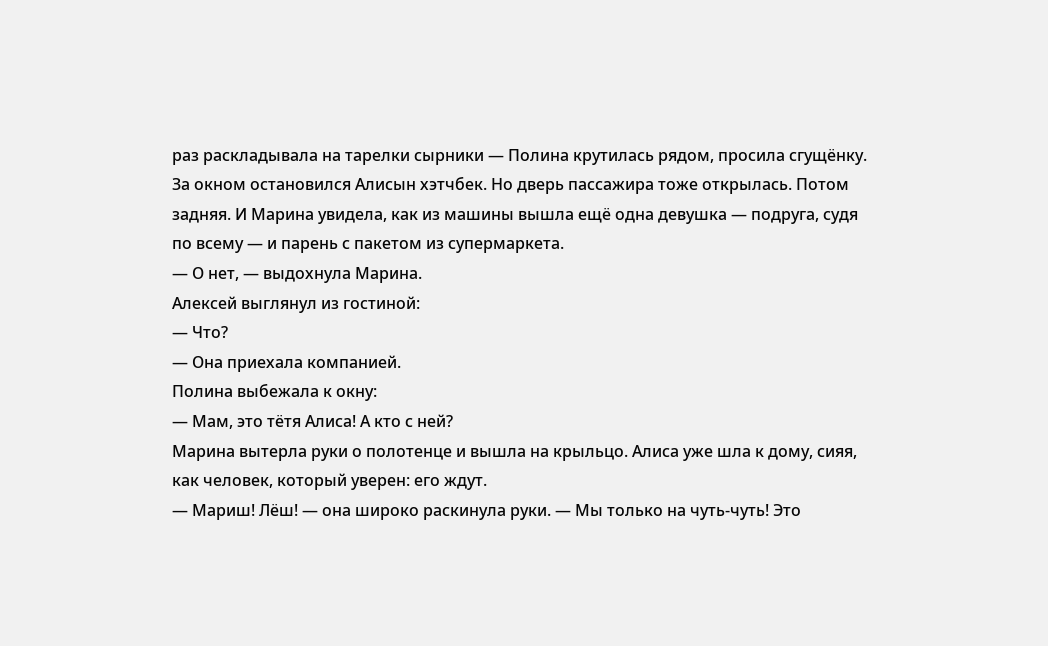раз раскладывала на тарелки сырники — Полина крутилась рядом, просила сгущёнку.
За окном остановился Алисын хэтчбек. Но дверь пассажира тоже открылась. Потом задняя. И Марина увидела, как из машины вышла ещё одна девушка — подруга, судя по всему — и парень с пакетом из супермаркета.
— О нет, — выдохнула Марина.
Алексей выглянул из гостиной:
— Что?
— Она приехала компанией.
Полина выбежала к окну:
— Мам, это тётя Алиса! А кто с ней?
Марина вытерла руки о полотенце и вышла на крыльцо. Алиса уже шла к дому, сияя, как человек, который уверен: его ждут.
— Мариш! Лёш! — она широко раскинула руки. — Мы только на чуть-чуть! Это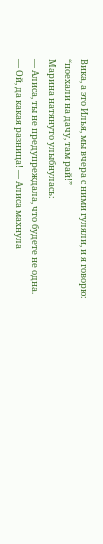Вика, а это Илья, мы вчера с ними гуляли, и я говорю: “поехали на дачу, там рай!”
Марина натянуто улыбнулась:
— Алиса, ты не предупреждала, что будете не одна.
— Ой, да какая разница! — Алиса махнула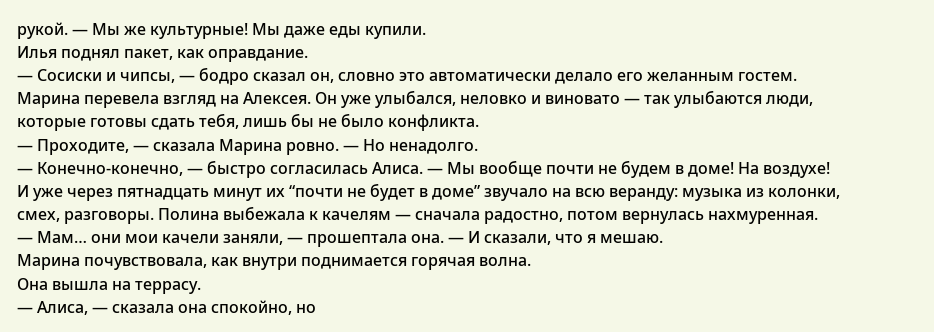рукой. — Мы же культурные! Мы даже еды купили.
Илья поднял пакет, как оправдание.
— Сосиски и чипсы, — бодро сказал он, словно это автоматически делало его желанным гостем.
Марина перевела взгляд на Алексея. Он уже улыбался, неловко и виновато — так улыбаются люди, которые готовы сдать тебя, лишь бы не было конфликта.
— Проходите, — сказала Марина ровно. — Но ненадолго.
— Конечно-конечно, — быстро согласилась Алиса. — Мы вообще почти не будем в доме! На воздухе!
И уже через пятнадцать минут их “почти не будет в доме” звучало на всю веранду: музыка из колонки, смех, разговоры. Полина выбежала к качелям — сначала радостно, потом вернулась нахмуренная.
— Мам… они мои качели заняли, — прошептала она. — И сказали, что я мешаю.
Марина почувствовала, как внутри поднимается горячая волна.
Она вышла на террасу.
— Алиса, — сказала она спокойно, но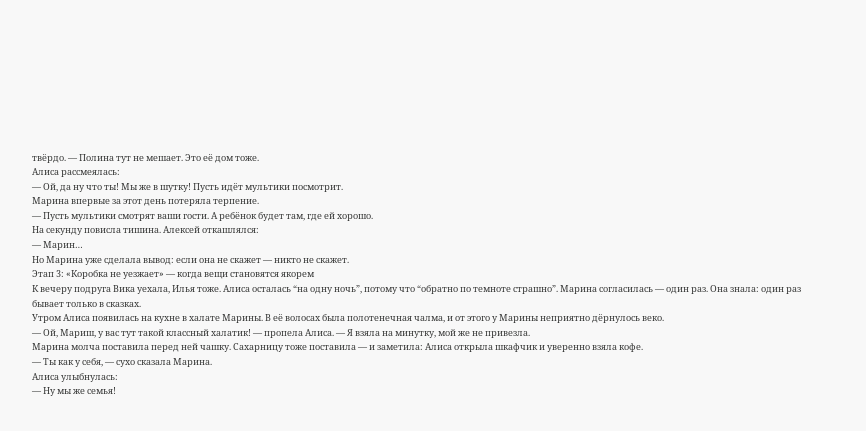твёрдо. — Полина тут не мешает. Это её дом тоже.
Алиса рассмеялась:
— Ой, да ну что ты! Мы же в шутку! Пусть идёт мультики посмотрит.
Марина впервые за этот день потеряла терпение.
— Пусть мультики смотрят ваши гости. А ребёнок будет там, где ей хорошо.
На секунду повисла тишина. Алексей откашлялся:
— Марин…
Но Марина уже сделала вывод: если она не скажет — никто не скажет.
Этап 3: «Коробка не уезжает» — когда вещи становятся якорем
К вечеру подруга Вика уехала, Илья тоже. Алиса осталась “на одну ночь”, потому что “обратно по темноте страшно”. Марина согласилась — один раз. Она знала: один раз бывает только в сказках.
Утром Алиса появилась на кухне в халате Марины. В её волосах была полотенечная чалма, и от этого у Марины неприятно дёрнулось веко.
— Ой, Мариш, у вас тут такой классный халатик! — пропела Алиса. — Я взяла на минутку, мой же не привезла.
Марина молча поставила перед ней чашку. Сахарницу тоже поставила — и заметила: Алиса открыла шкафчик и уверенно взяла кофе.
— Ты как у себя, — сухо сказала Марина.
Алиса улыбнулась:
— Ну мы же семья!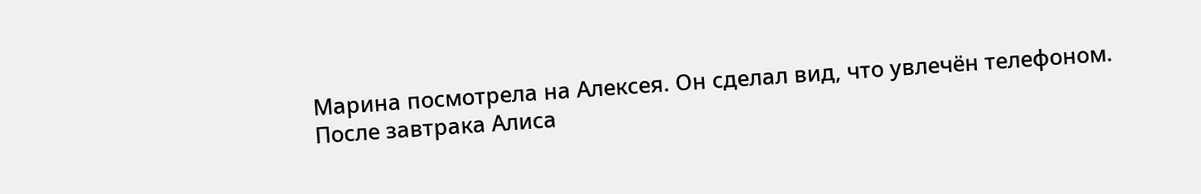Марина посмотрела на Алексея. Он сделал вид, что увлечён телефоном.
После завтрака Алиса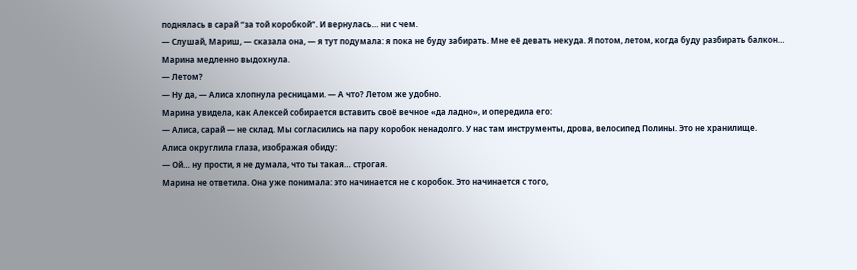поднялась в сарай “за той коробкой”. И вернулась… ни с чем.
— Слушай, Мариш, — сказала она, — я тут подумала: я пока не буду забирать. Мне её девать некуда. Я потом, летом, когда буду разбирать балкон…
Марина медленно выдохнула.
— Летом?
— Ну да, — Алиса хлопнула ресницами. — А что? Летом же удобно.
Марина увидела, как Алексей собирается вставить своё вечное «да ладно», и опередила его:
— Алиса, сарай — не склад. Мы согласились на пару коробок ненадолго. У нас там инструменты, дрова, велосипед Полины. Это не хранилище.
Алиса округлила глаза, изображая обиду:
— Ой… ну прости, я не думала, что ты такая… строгая.
Марина не ответила. Она уже понимала: это начинается не с коробок. Это начинается с того,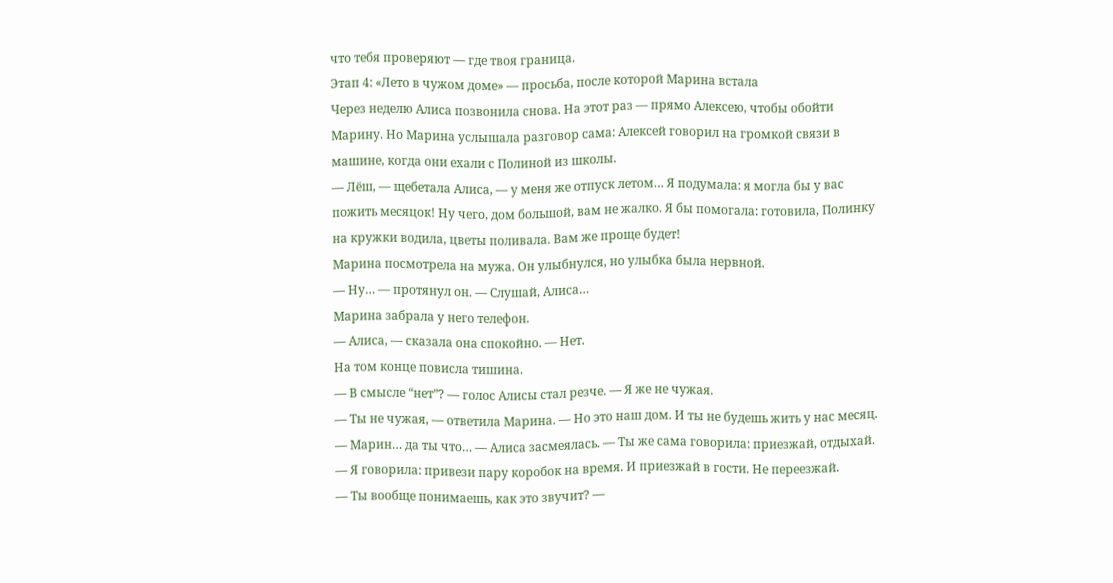что тебя проверяют — где твоя граница.
Этап 4: «Лето в чужом доме» — просьба, после которой Марина встала
Через неделю Алиса позвонила снова. На этот раз — прямо Алексею, чтобы обойти Марину. Но Марина услышала разговор сама: Алексей говорил на громкой связи в машине, когда они ехали с Полиной из школы.
— Лёш, — щебетала Алиса, — у меня же отпуск летом… Я подумала: я могла бы у вас пожить месяцок! Ну чего, дом большой, вам не жалко. Я бы помогала: готовила, Полинку на кружки водила, цветы поливала. Вам же проще будет!
Марина посмотрела на мужа. Он улыбнулся, но улыбка была нервной.
— Ну… — протянул он. — Слушай, Алиса…
Марина забрала у него телефон.
— Алиса, — сказала она спокойно. — Нет.
На том конце повисла тишина.
— В смысле “нет”? — голос Алисы стал резче. — Я же не чужая.
— Ты не чужая, — ответила Марина. — Но это наш дом. И ты не будешь жить у нас месяц.
— Марин… да ты что… — Алиса засмеялась. — Ты же сама говорила: приезжай, отдыхай.
— Я говорила: привези пару коробок на время. И приезжай в гости. Не переезжай.
— Ты вообще понимаешь, как это звучит? —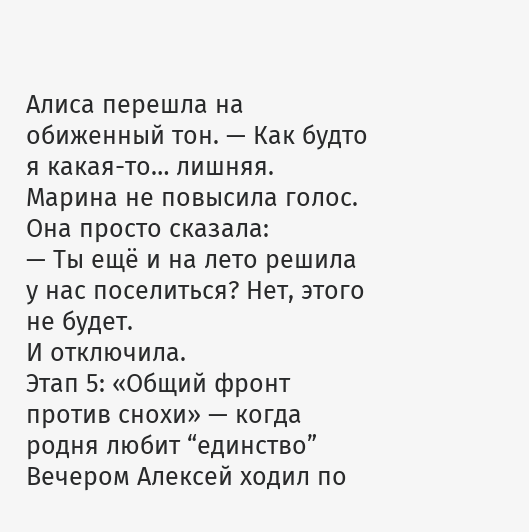Алиса перешла на обиженный тон. — Как будто я какая-то… лишняя.
Марина не повысила голос. Она просто сказала:
— Ты ещё и на лето решила у нас поселиться? Нет, этого не будет.
И отключила.
Этап 5: «Общий фронт против снохи» — когда родня любит “единство”
Вечером Алексей ходил по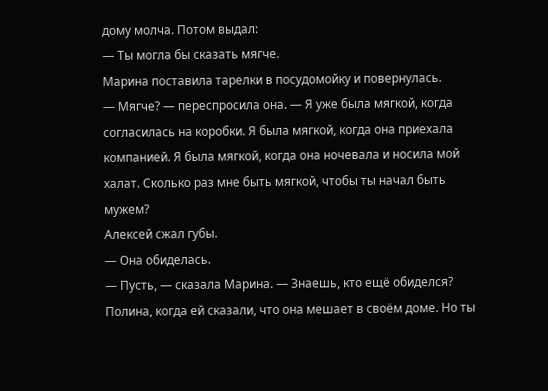дому молча. Потом выдал:
— Ты могла бы сказать мягче.
Марина поставила тарелки в посудомойку и повернулась.
— Мягче? — переспросила она. — Я уже была мягкой, когда согласилась на коробки. Я была мягкой, когда она приехала компанией. Я была мягкой, когда она ночевала и носила мой халат. Сколько раз мне быть мягкой, чтобы ты начал быть мужем?
Алексей сжал губы.
— Она обиделась.
— Пусть, — сказала Марина. — Знаешь, кто ещё обиделся? Полина, когда ей сказали, что она мешает в своём доме. Но ты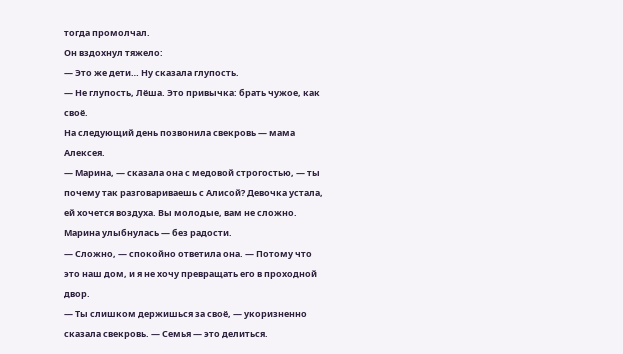тогда промолчал.
Он вздохнул тяжело:
— Это же дети… Ну сказала глупость.
— Не глупость, Лёша. Это привычка: брать чужое, как своё.
На следующий день позвонила свекровь — мама Алексея.
— Марина, — сказала она с медовой строгостью, — ты почему так разговариваешь с Алисой? Девочка устала, ей хочется воздуха. Вы молодые, вам не сложно.
Марина улыбнулась — без радости.
— Сложно, — спокойно ответила она. — Потому что это наш дом, и я не хочу превращать его в проходной двор.
— Ты слишком держишься за своё, — укоризненно сказала свекровь. — Семья — это делиться.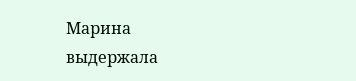Марина выдержала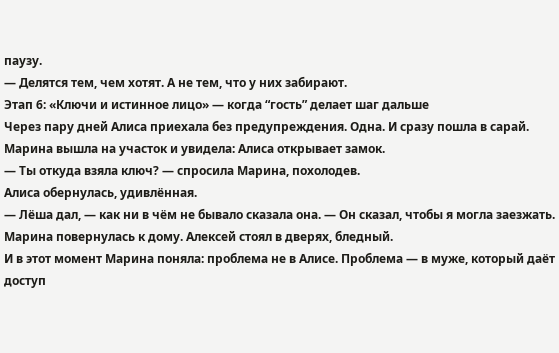паузу.
— Делятся тем, чем хотят. А не тем, что у них забирают.
Этап 6: «Ключи и истинное лицо» — когда “гость” делает шаг дальше
Через пару дней Алиса приехала без предупреждения. Одна. И сразу пошла в сарай.
Марина вышла на участок и увидела: Алиса открывает замок.
— Ты откуда взяла ключ? — спросила Марина, похолодев.
Алиса обернулась, удивлённая.
— Лёша дал, — как ни в чём не бывало сказала она. — Он сказал, чтобы я могла заезжать.
Марина повернулась к дому. Алексей стоял в дверях, бледный.
И в этот момент Марина поняла: проблема не в Алисе. Проблема — в муже, который даёт доступ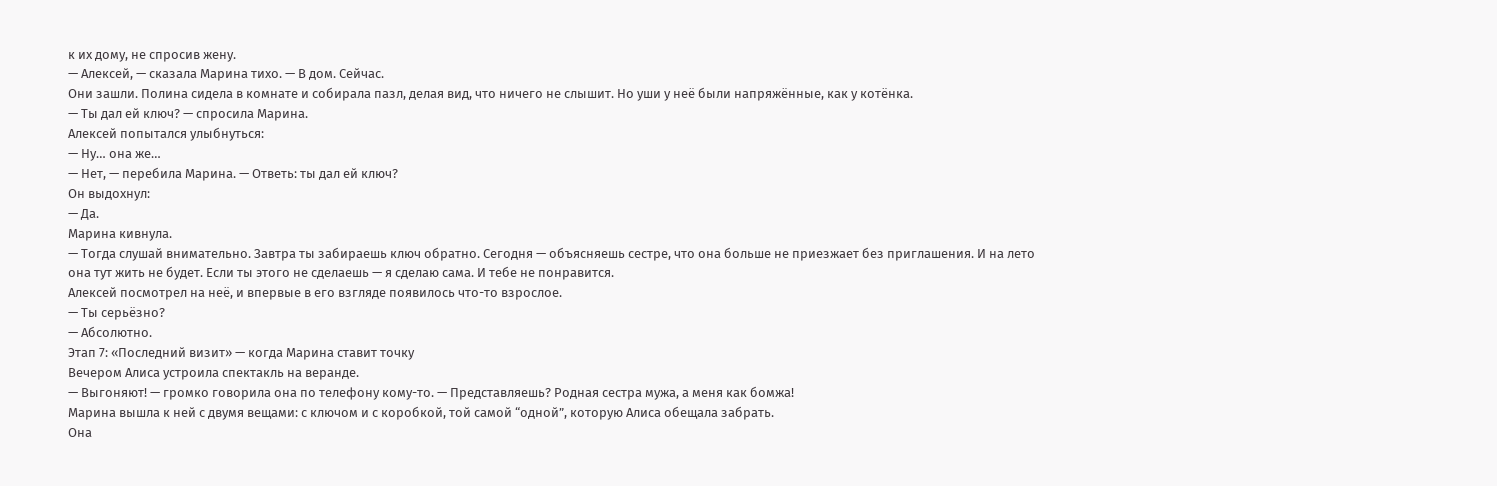к их дому, не спросив жену.
— Алексей, — сказала Марина тихо. — В дом. Сейчас.
Они зашли. Полина сидела в комнате и собирала пазл, делая вид, что ничего не слышит. Но уши у неё были напряжённые, как у котёнка.
— Ты дал ей ключ? — спросила Марина.
Алексей попытался улыбнуться:
— Ну… она же…
— Нет, — перебила Марина. — Ответь: ты дал ей ключ?
Он выдохнул:
— Да.
Марина кивнула.
— Тогда слушай внимательно. Завтра ты забираешь ключ обратно. Сегодня — объясняешь сестре, что она больше не приезжает без приглашения. И на лето она тут жить не будет. Если ты этого не сделаешь — я сделаю сама. И тебе не понравится.
Алексей посмотрел на неё, и впервые в его взгляде появилось что-то взрослое.
— Ты серьёзно?
— Абсолютно.
Этап 7: «Последний визит» — когда Марина ставит точку
Вечером Алиса устроила спектакль на веранде.
— Выгоняют! — громко говорила она по телефону кому-то. — Представляешь? Родная сестра мужа, а меня как бомжа!
Марина вышла к ней с двумя вещами: с ключом и с коробкой, той самой “одной”, которую Алиса обещала забрать.
Она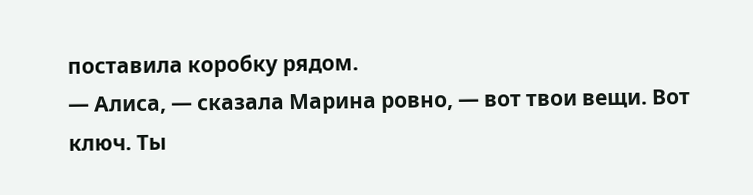поставила коробку рядом.
— Алиса, — сказала Марина ровно, — вот твои вещи. Вот ключ. Ты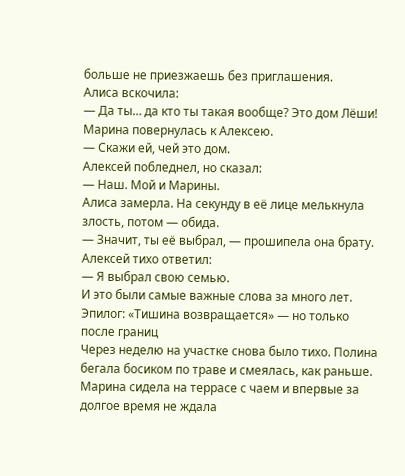больше не приезжаешь без приглашения.
Алиса вскочила:
— Да ты… да кто ты такая вообще? Это дом Лёши!
Марина повернулась к Алексею.
— Скажи ей, чей это дом.
Алексей побледнел, но сказал:
— Наш. Мой и Марины.
Алиса замерла. На секунду в её лице мелькнула злость, потом — обида.
— Значит, ты её выбрал, — прошипела она брату.
Алексей тихо ответил:
— Я выбрал свою семью.
И это были самые важные слова за много лет.
Эпилог: «Тишина возвращается» — но только после границ
Через неделю на участке снова было тихо. Полина бегала босиком по траве и смеялась, как раньше. Марина сидела на террасе с чаем и впервые за долгое время не ждала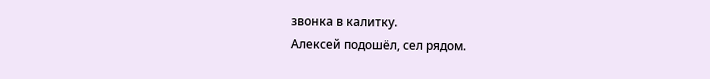звонка в калитку.
Алексей подошёл, сел рядом.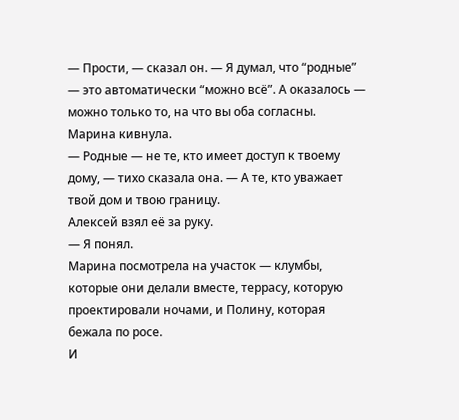— Прости, — сказал он. — Я думал, что “родные” — это автоматически “можно всё”. А оказалось — можно только то, на что вы оба согласны.
Марина кивнула.
— Родные — не те, кто имеет доступ к твоему дому, — тихо сказала она. — А те, кто уважает твой дом и твою границу.
Алексей взял её за руку.
— Я понял.
Марина посмотрела на участок — клумбы, которые они делали вместе, террасу, которую проектировали ночами, и Полину, которая бежала по росе.
И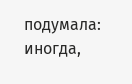подумала:
иногда,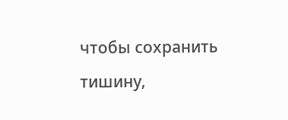чтобы сохранить тишину,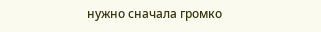нужно сначала громко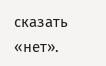сказать «нет».